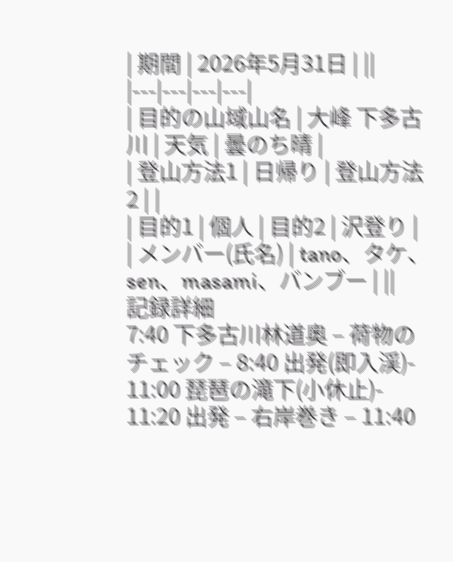| 期間 | 2026年5月31日 | ||
|---|---|---|---|
| 目的の山域山名 | 大峰 下多古川 | 天気 | 曇のち晴 |
| 登山方法1 | 日帰り | 登山方法2 | |
| 目的1 | 個人 | 目的2 | 沢登り |
| メンバー(氏名) | tano、タケ、sen、masami、バンブー | ||
記録詳細
7:40 下多古川林道奥 – 荷物のチェック – 8:40 出発(即入渓)- 11:00 琵琶の滝下(小休止)- 11:20 出発 – 右岸巻き – 11:40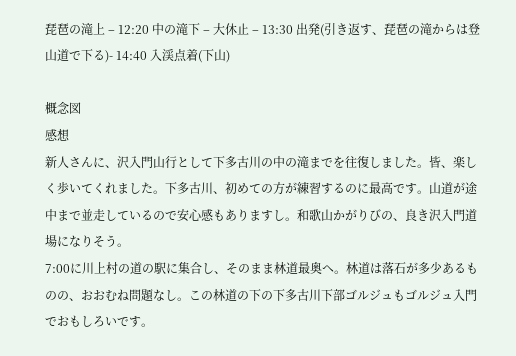琵琶の滝上 – 12:20 中の滝下 – 大休止 – 13:30 出発(引き返す、琵琶の滝からは登山道で下る)- 14:40 入渓点着(下山)

概念図
感想
新人さんに、沢入門山行として下多古川の中の滝までを往復しました。皆、楽しく歩いてくれました。下多古川、初めての方が練習するのに最高です。山道が途中まで並走しているので安心感もありますし。和歌山かがりびの、良き沢入門道場になりそう。
7:00に川上村の道の駅に集合し、そのまま林道最奥へ。林道は落石が多少あるものの、おおむね問題なし。この林道の下の下多古川下部ゴルジュもゴルジュ入門でおもしろいです。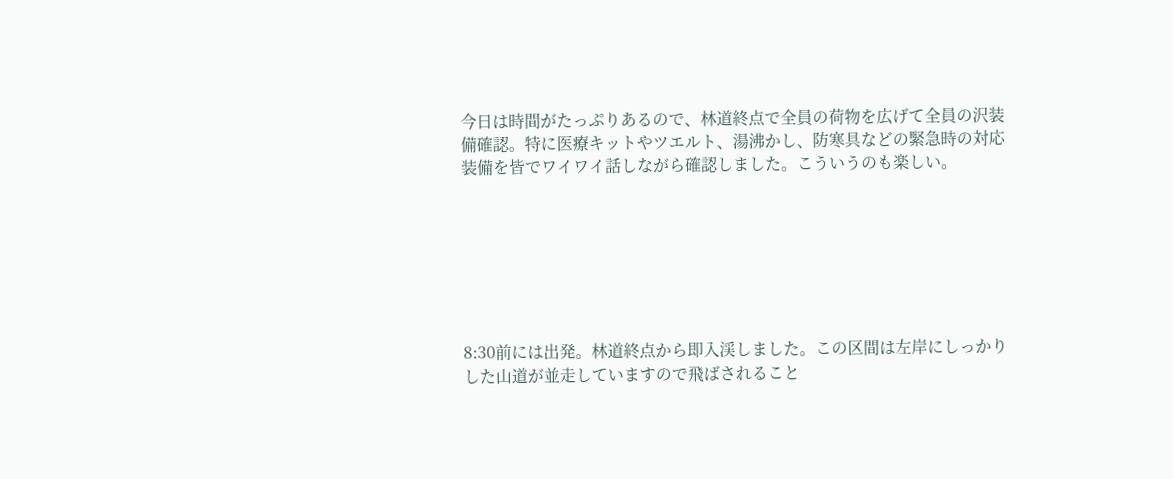今日は時間がたっぷりあるので、林道終点で全員の荷物を広げて全員の沢装備確認。特に医療キットやツエルト、湯沸かし、防寒具などの緊急時の対応装備を皆でワイワイ話しながら確認しました。こういうのも楽しい。







8:30前には出発。林道終点から即入渓しました。この区間は左岸にしっかりした山道が並走していますので飛ばされること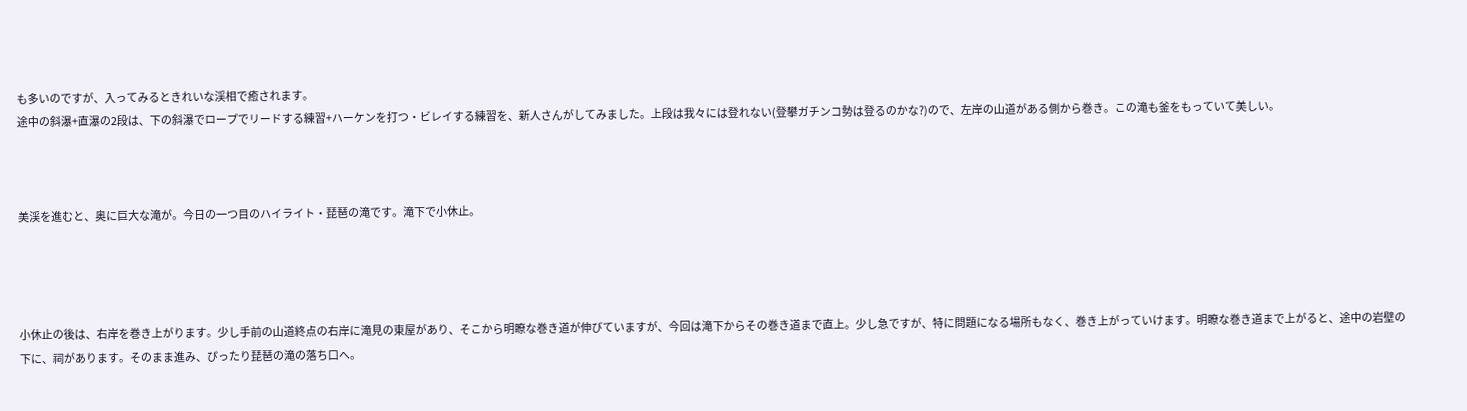も多いのですが、入ってみるときれいな渓相で癒されます。
途中の斜瀑+直瀑の2段は、下の斜瀑でロープでリードする練習+ハーケンを打つ・ビレイする練習を、新人さんがしてみました。上段は我々には登れない(登攀ガチンコ勢は登るのかな?)ので、左岸の山道がある側から巻き。この滝も釜をもっていて美しい。



美渓を進むと、奥に巨大な滝が。今日の一つ目のハイライト・琵琶の滝です。滝下で小休止。




小休止の後は、右岸を巻き上がります。少し手前の山道終点の右岸に滝見の東屋があり、そこから明瞭な巻き道が伸びていますが、今回は滝下からその巻き道まで直上。少し急ですが、特に問題になる場所もなく、巻き上がっていけます。明瞭な巻き道まで上がると、途中の岩壁の下に、祠があります。そのまま進み、ぴったり琵琶の滝の落ち口へ。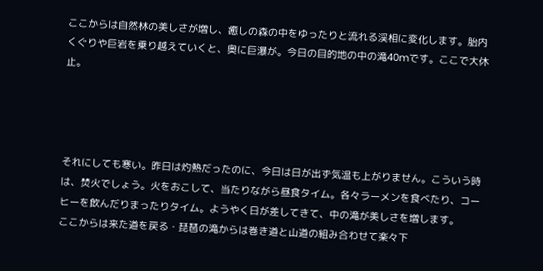ここからは自然林の美しさが増し、癒しの森の中をゆったりと流れる渓相に変化します。胎内くぐりや巨岩を乗り越えていくと、奥に巨瀑が。今日の目的地の中の滝40mです。ここで大休止。




それにしても寒い。昨日は灼熱だったのに、今日は日が出ず気温も上がりません。こういう時は、焚火でしょう。火をおこして、当たりながら昼食タイム。各々ラーメンを食べたり、コーヒーを飲んだりまったりタイム。ようやく日が差してきて、中の滝が美しさを増します。
ここからは来た道を戻る・琵琶の滝からは巻き道と山道の組み合わせて楽々下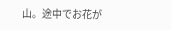山。途中でお花が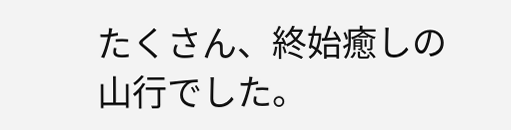たくさん、終始癒しの山行でした。